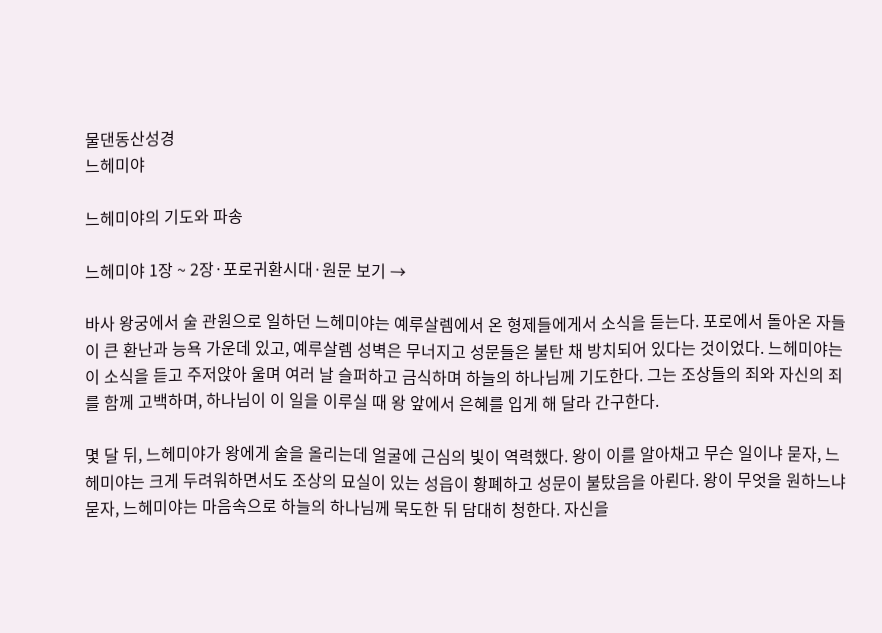물댄동산성경
느헤미야

느헤미야의 기도와 파송

느헤미야 1장 ~ 2장·포로귀환시대·원문 보기 →

바사 왕궁에서 술 관원으로 일하던 느헤미야는 예루살렘에서 온 형제들에게서 소식을 듣는다. 포로에서 돌아온 자들이 큰 환난과 능욕 가운데 있고, 예루살렘 성벽은 무너지고 성문들은 불탄 채 방치되어 있다는 것이었다. 느헤미야는 이 소식을 듣고 주저앉아 울며 여러 날 슬퍼하고 금식하며 하늘의 하나님께 기도한다. 그는 조상들의 죄와 자신의 죄를 함께 고백하며, 하나님이 이 일을 이루실 때 왕 앞에서 은혜를 입게 해 달라 간구한다.

몇 달 뒤, 느헤미야가 왕에게 술을 올리는데 얼굴에 근심의 빛이 역력했다. 왕이 이를 알아채고 무슨 일이냐 묻자, 느헤미야는 크게 두려워하면서도 조상의 묘실이 있는 성읍이 황폐하고 성문이 불탔음을 아뢴다. 왕이 무엇을 원하느냐 묻자, 느헤미야는 마음속으로 하늘의 하나님께 묵도한 뒤 담대히 청한다. 자신을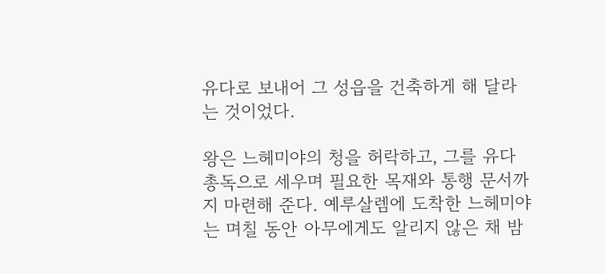유다로 보내어 그 성읍을 건축하게 해 달라는 것이었다.

왕은 느헤미야의 청을 허락하고, 그를 유다 총독으로 세우며 필요한 목재와 통행 문서까지 마련해 준다. 예루살렘에 도착한 느헤미야는 며칠 동안 아무에게도 알리지 않은 채 밤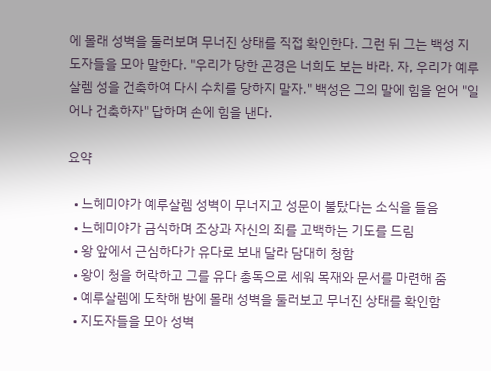에 몰래 성벽을 둘러보며 무너진 상태를 직접 확인한다. 그런 뒤 그는 백성 지도자들을 모아 말한다. "우리가 당한 곤경은 너희도 보는 바라. 자, 우리가 예루살렘 성을 건축하여 다시 수치를 당하지 말자." 백성은 그의 말에 힘을 얻어 "일어나 건축하자" 답하며 손에 힘을 낸다.

요약

  • 느헤미야가 예루살렘 성벽이 무너지고 성문이 불탔다는 소식을 들음
  • 느헤미야가 금식하며 조상과 자신의 죄를 고백하는 기도를 드림
  • 왕 앞에서 근심하다가 유다로 보내 달라 담대히 청함
  • 왕이 청을 허락하고 그를 유다 총독으로 세워 목재와 문서를 마련해 줌
  • 예루살렘에 도착해 밤에 몰래 성벽을 둘러보고 무너진 상태를 확인함
  • 지도자들을 모아 성벽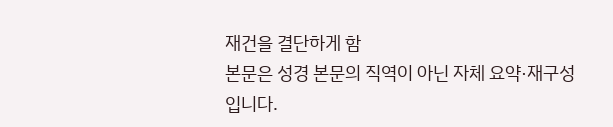재건을 결단하게 함
본문은 성경 본문의 직역이 아닌 자체 요약·재구성입니다.